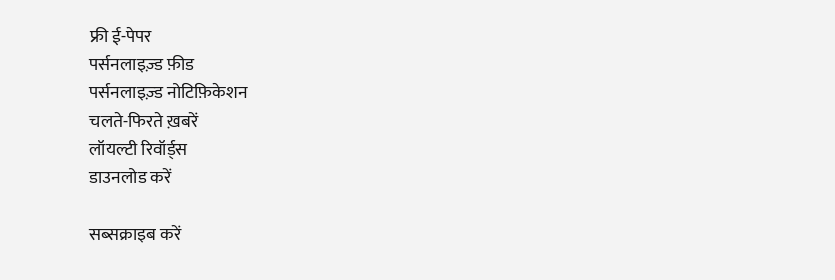फ्री ई-पेपर
पर्सनलाइज़्ड फ़ीड
पर्सनलाइज़्ड नोटिफ़िकेशन
चलते-फिरते ख़बरें
लॉयल्टी रिवॉर्ड्स
डाउनलोड करें

सब्सक्राइब करें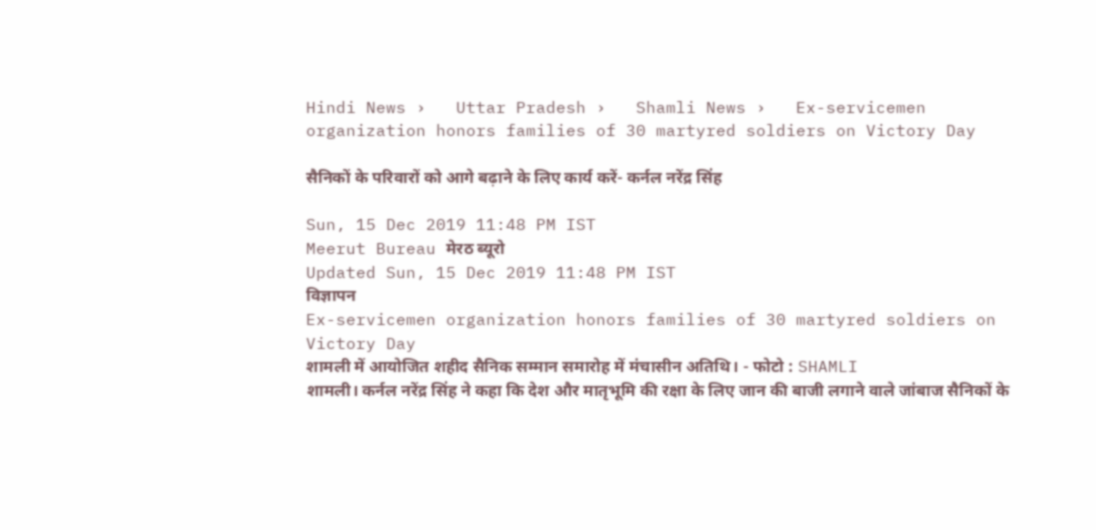Hindi News ›   Uttar Pradesh ›   Shamli News ›   Ex-servicemen organization honors families of 30 martyred soldiers on Victory Day

सैनिकों के परिवारों को आगे बढ़ाने के लिए कार्य करें- कर्नल नरेंद्र सिंह

Sun, 15 Dec 2019 11:48 PM IST
Meerut Bureau मेरठ ब्यूरो
Updated Sun, 15 Dec 2019 11:48 PM IST
विज्ञापन
Ex-servicemen organization honors families of 30 martyred soldiers on Victory Day
शामली में आयोजित शहीद सैनिक सम्मान समारोह में मंचासीन अतिथि। - फोटो : SHAMLI
शामली। कर्नल नरेंद्र सिंह ने कहा कि देश और मातृभूमि की रक्षा के लिए जान की बाजी लगाने वाले जांबाज सैनिकों के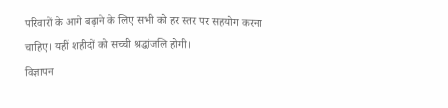परिवारों के आगे बढ़ाने के लिए सभी को हर स्तर पर सहयोग करना चाहिए। यहीं शहीदों को सच्ची श्रद्धांजलि होगी।
विज्ञापन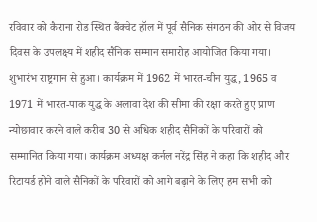रविवार को कैराना रोड स्थित बैंक्वेट हॉल में पूर्व सैनिक संगठन की ओर से विजय दिवस के उपलक्ष्य में शहीद सैनिक सम्मान समारोह आयोजित किया गया। शुभारंभ राष्ट्रगान से हुआ। कार्यक्रम में 1962 में भारत-चीन युद्ध, 1965 व 1971 में भारत-पाक युद्ध के अलावा देश की सीमा की रक्षा करते हुए प्राण न्योछावार करने वाले करीब 30 से अधिक शहीद सैनिकों के परिवारों को सम्मानित किया गया। कार्यक्रम अध्यक्ष कर्नल नरेंद्र सिंह ने कहा कि शहीद और रिटायर्ड होने वाले सैनिकों के परिवारों को आगे बढ़ाने के लिए हम सभी को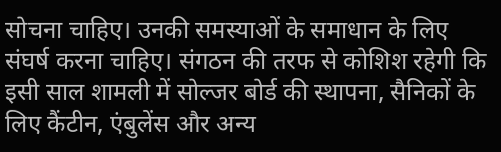सोचना चाहिए। उनकी समस्याओं के समाधान के लिए संघर्ष करना चाहिए। संगठन की तरफ से कोशिश रहेगी कि इसी साल शामली में सोल्जर बोर्ड की स्थापना, सैनिकों के लिए कैंटीन, एंबुलेंस और अन्य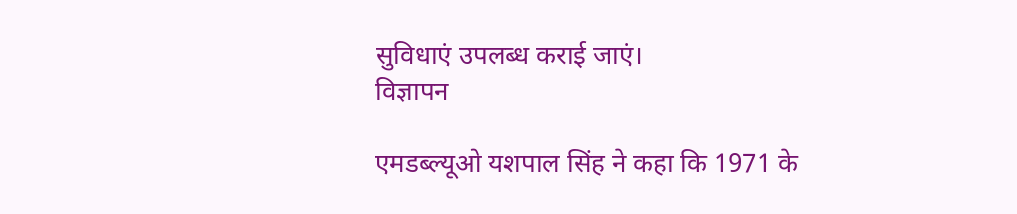सुविधाएं उपलब्ध कराई जाएं।
विज्ञापन

एमडब्ल्यूओ यशपाल सिंह ने कहा कि 1971 के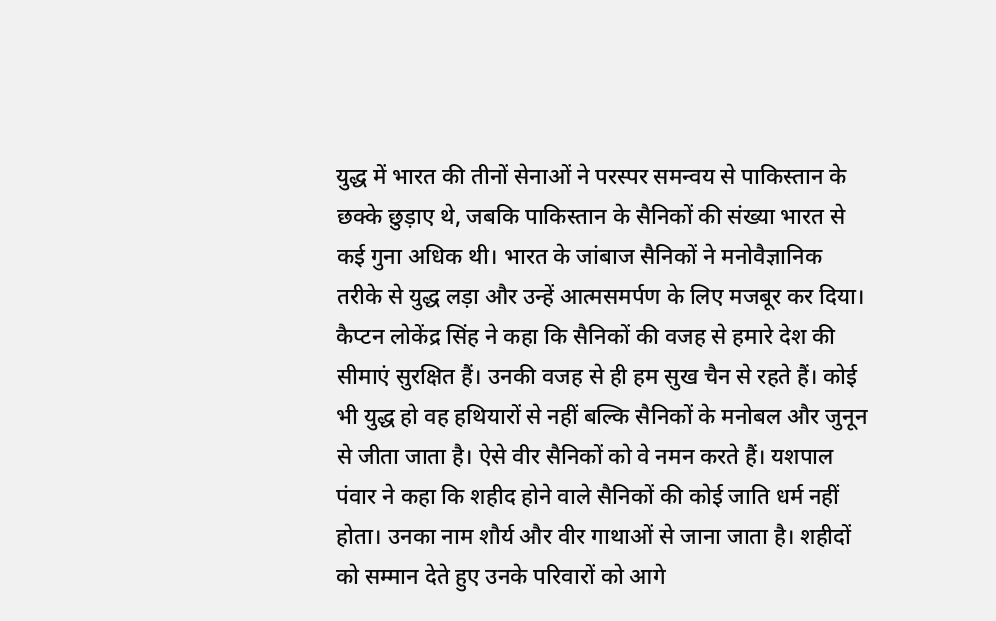युद्ध में भारत की तीनों सेनाओं ने परस्पर समन्वय से पाकिस्तान के छक्के छुड़ाए थे, जबकि पाकिस्तान के सैनिकों की संख्या भारत से कई गुना अधिक थी। भारत के जांबाज सैनिकों ने मनोवैज्ञानिक तरीके से युद्ध लड़ा और उन्हें आत्मसमर्पण के लिए मजबूर कर दिया। कैप्टन लोकेंद्र सिंह ने कहा कि सैनिकों की वजह से हमारे देश की सीमाएं सुरक्षित हैं। उनकी वजह से ही हम सुख चैन से रहते हैं। कोई भी युद्ध हो वह हथियारों से नहीं बल्कि सैनिकों के मनोबल और जुनून से जीता जाता है। ऐसे वीर सैनिकों को वे नमन करते हैं। यशपाल पंवार ने कहा कि शहीद होने वाले सैनिकों की कोई जाति धर्म नहीं होता। उनका नाम शौर्य और वीर गाथाओं से जाना जाता है। शहीदों को सम्मान देते हुए उनके परिवारों को आगे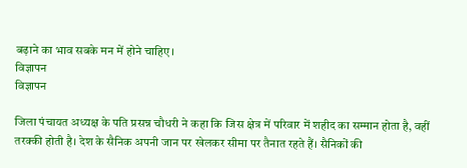बढ़ाने का भाव सबके मन में होने चाहिए।
विज्ञापन
विज्ञापन

जिला पंचायत अध्यक्ष के पति प्रसन्न चौधरी ने कहा कि जिस क्षेत्र में परिवार में शहीद का सम्मान होता है, वहीं तरक्की होती है। देश के सैनिक अपनी जान पर खेलकर सीमा पर तैनात रहते हैं। सैनिकों की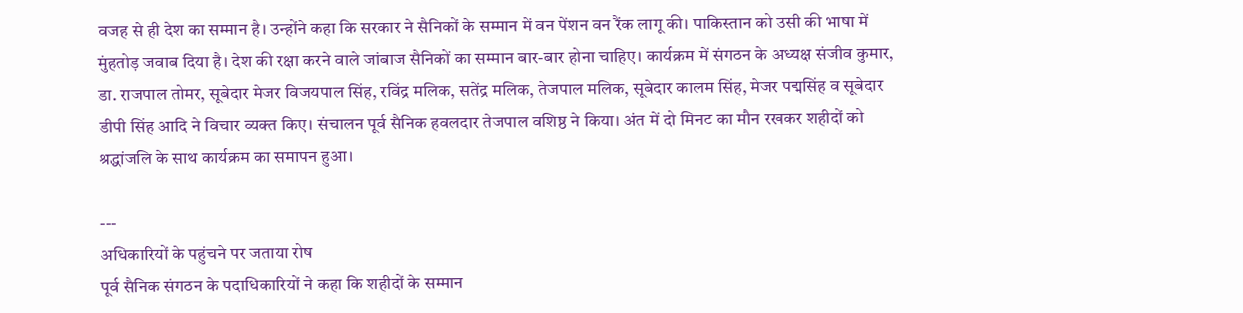वजह से ही देश का सम्मान है। उन्होंने कहा कि सरकार ने सैनिकों के सम्मान में वन पेंशन वन रैंक लागू की। पाकिस्तान को उसी की भाषा में मुंहतोड़ जवाब दिया है। देश की रक्षा करने वाले जांबाज सैनिकों का सम्मान बार-बार होना चाहिए। कार्यक्रम में संगठन के अध्यक्ष संजीव कुमार, डा. राजपाल तोमर, सूबेदार मेजर विजयपाल सिंह, रविंद्र मलिक, सतेंद्र मलिक, तेजपाल मलिक, सूबेदार कालम सिंह, मेजर पद्मसिंह व सूबेदार डीपी सिंह आदि ने विचार व्यक्त किए। संचालन पूर्व सैनिक हवलदार तेजपाल वशिष्ठ ने किया। अंत में दो मिनट का मौन रखकर शहीदों को श्रद्धांजलि के साथ कार्यक्रम का समापन हुआ।

---
अधिकारियों के पहुंचने पर जताया रोष
पूर्व सैनिक संगठन के पदाधिकारियों ने कहा कि शहीदों के सम्मान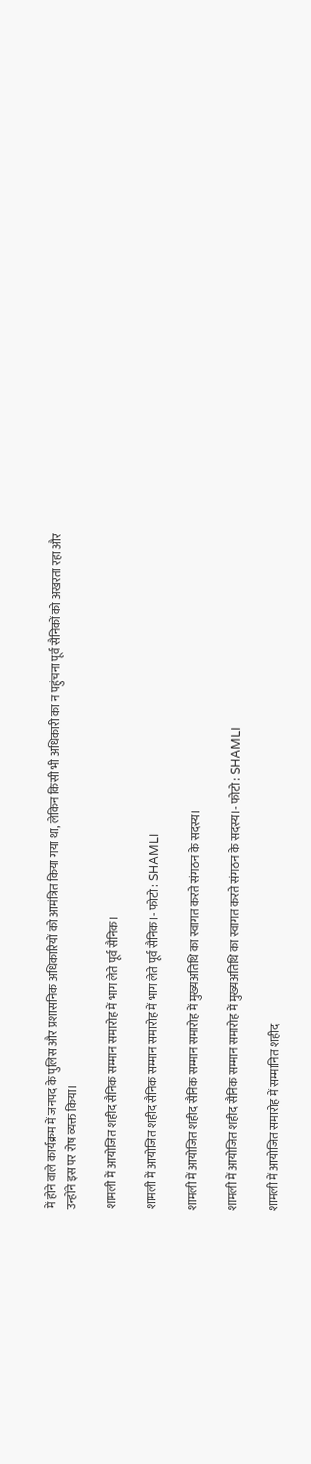में होने वाले कार्यक्रम में जनपद के पुलिस और प्रशासनिक अधिकारियों को आमंत्रित किया गया था, लेकिन किसी भी अधिकारी का न पहुंचना पूर्व सैनिकों को अखरता रहा और उन्होंने इस पर रोष व्यक्त किया।

शामली में आयोजित शहीद सैनिक सम्मान समारोह में भाग लेते पूर्व सैनिक।

शामली में आयोजित शहीद सैनिक सम्मान समारोह में भाग लेते पूर्व सैनिक।- फोटो : SHAMLI

शामली में आयोजित शहीद सैनिक सम्मान समारोह में मुख्यअतिथि का स्वागत करते संगठन के सदस्य।

शामली में आयोजित शहीद सैनिक सम्मान समारोह में मुख्यअतिथि का स्वागत करते संगठन के सदस्य।- फोटो : SHAMLI

शामली में आयोजित समारोह में सम्मानित शहीद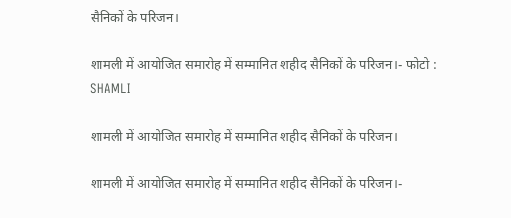सैनिकों के परिजन।

शामली में आयोजित समारोह में सम्मानित शहीद सैनिकों के परिजन।- फोटो : SHAMLI

शामली में आयोजित समारोह में सम्मानित शहीद सैनिकों के परिजन।

शामली में आयोजित समारोह में सम्मानित शहीद सैनिकों के परिजन।-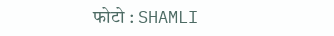फोटो : SHAMLI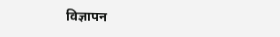विज्ञापन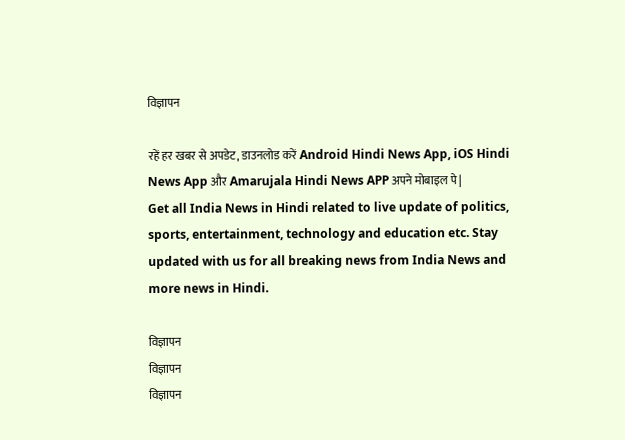विज्ञापन

रहें हर खबर से अपडेट, डाउनलोड करें Android Hindi News App, iOS Hindi News App और Amarujala Hindi News APP अपने मोबाइल पे|
Get all India News in Hindi related to live update of politics, sports, entertainment, technology and education etc. Stay updated with us for all breaking news from India News and more news in Hindi.

विज्ञापन
विज्ञापन
विज्ञापन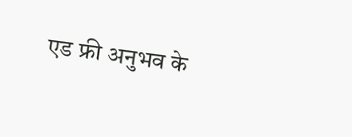एड फ्री अनुभव के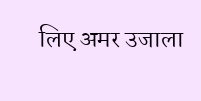लिए अमर उजाला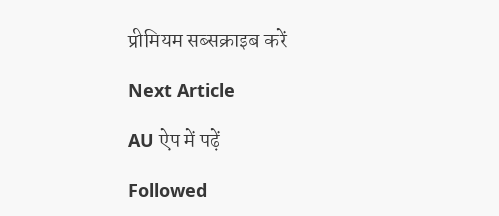प्रीमियम सब्सक्राइब करें

Next Article

AU ऐप में पढ़ें

Followed